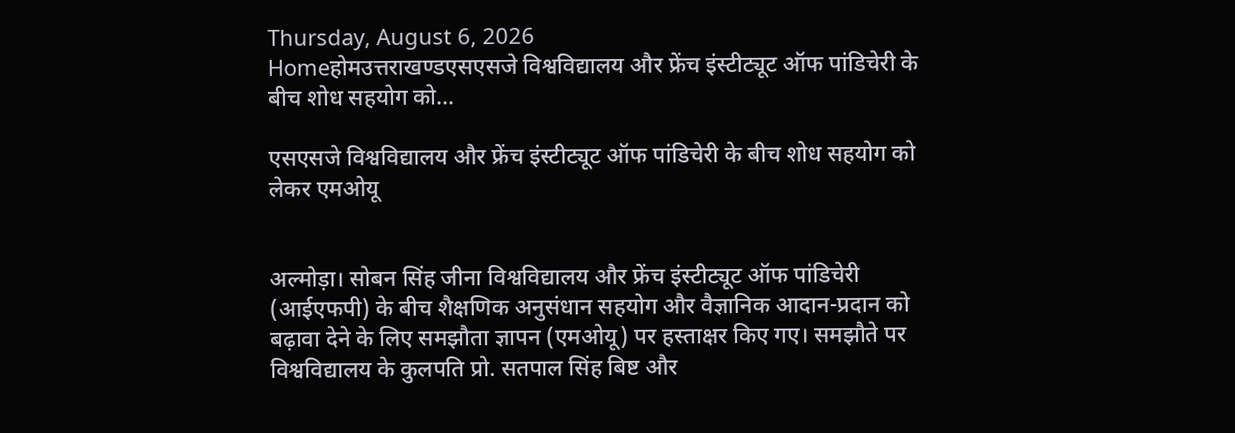Thursday, August 6, 2026
Homeहोमउत्तराखण्डएसएसजे विश्वविद्यालय और फ्रेंच इंस्टीट्यूट ऑफ पांडिचेरी के बीच शोध सहयोग को...

एसएसजे विश्वविद्यालय और फ्रेंच इंस्टीट्यूट ऑफ पांडिचेरी के बीच शोध सहयोग को लेकर एमओयू


अल्मोड़ा। सोबन सिंह जीना विश्वविद्यालय और फ्रेंच इंस्टीट्यूट ऑफ पांडिचेरी (आईएफपी) के बीच शैक्षणिक अनुसंधान सहयोग और वैज्ञानिक आदान-प्रदान को बढ़ावा देने के लिए समझौता ज्ञापन (एमओयू) पर हस्ताक्षर किए गए। समझौते पर विश्वविद्यालय के कुलपति प्रो. सतपाल सिंह बिष्ट और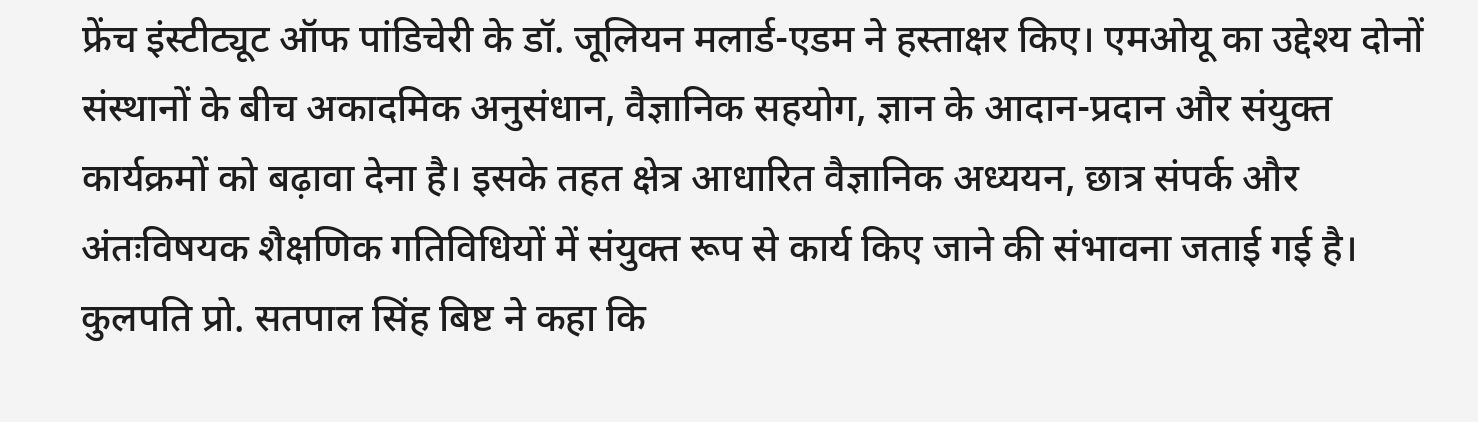फ्रेंच इंस्टीट्यूट ऑफ पांडिचेरी के डॉ. जूलियन मलार्ड-एडम ने हस्ताक्षर किए। एमओयू का उद्देश्य दोनों संस्थानों के बीच अकादमिक अनुसंधान, वैज्ञानिक सहयोग, ज्ञान के आदान-प्रदान और संयुक्त कार्यक्रमों को बढ़ावा देना है। इसके तहत क्षेत्र आधारित वैज्ञानिक अध्ययन, छात्र संपर्क और अंतःविषयक शैक्षणिक गतिविधियों में संयुक्त रूप से कार्य किए जाने की संभावना जताई गई है। कुलपति प्रो. सतपाल सिंह बिष्ट ने कहा कि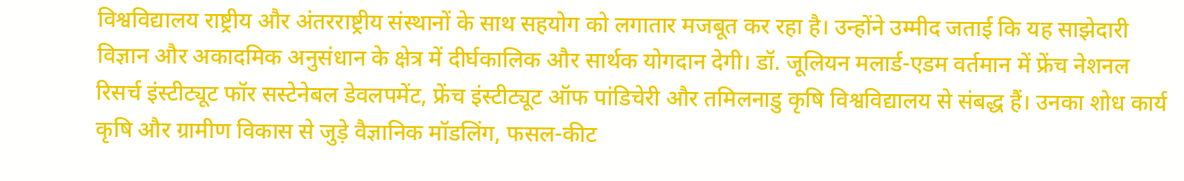विश्वविद्यालय राष्ट्रीय और अंतरराष्ट्रीय संस्थानों के साथ सहयोग को लगातार मजबूत कर रहा है। उन्होंने उम्मीद जताई कि यह साझेदारी विज्ञान और अकादमिक अनुसंधान के क्षेत्र में दीर्घकालिक और सार्थक योगदान देगी। डॉ. जूलियन मलार्ड-एडम वर्तमान में फ्रेंच नेशनल रिसर्च इंस्टीट्यूट फॉर सस्टेनेबल डेवलपमेंट, फ्रेंच इंस्टीट्यूट ऑफ पांडिचेरी और तमिलनाडु कृषि विश्वविद्यालय से संबद्ध हैं। उनका शोध कार्य कृषि और ग्रामीण विकास से जुड़े वैज्ञानिक मॉडलिंग, फसल-कीट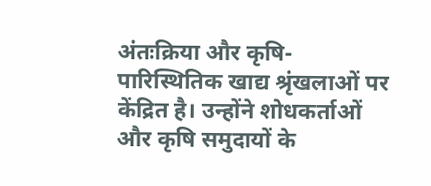अंतःक्रिया और कृषि-पारिस्थितिक खाद्य श्रृंखलाओं पर केंद्रित है। उन्होंने शोधकर्ताओं और कृषि समुदायों के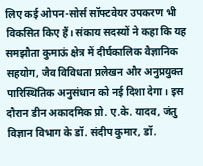लिए कई ओपन-सोर्स सॉफ्टवेयर उपकरण भी विकसित किए हैं। संकाय सदस्यों ने कहा कि यह समझौता कुमाऊं क्षेत्र में दीर्घकालिक वैज्ञानिक सहयोग, जैव विविधता प्रलेखन और अनुप्रयुक्त पारिस्थितिक अनुसंधान को नई दिशा देगा। इस दौरान डीन अकादमिक प्रो. ए.के. यादव, जंतु विज्ञान विभाग के डॉ. संदीप कुमार, डॉ.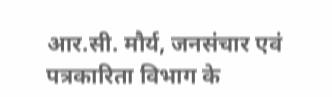आर.सी. मौर्य, जनसंचार एवं पत्रकारिता विभाग के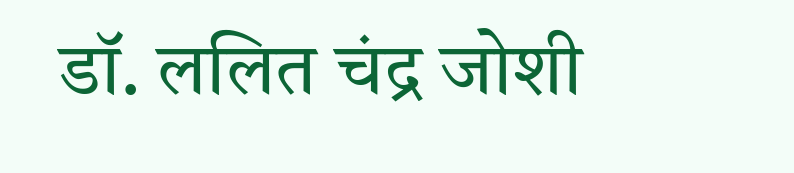डॉ. ललित चंद्र जोशी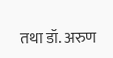तथा डॉ. अरुण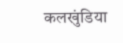कलखुंडिया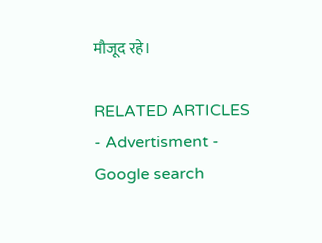मौजूद रहे।

RELATED ARTICLES
- Advertisment -
Google search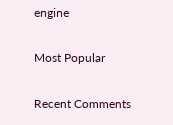engine

Most Popular

Recent Comments